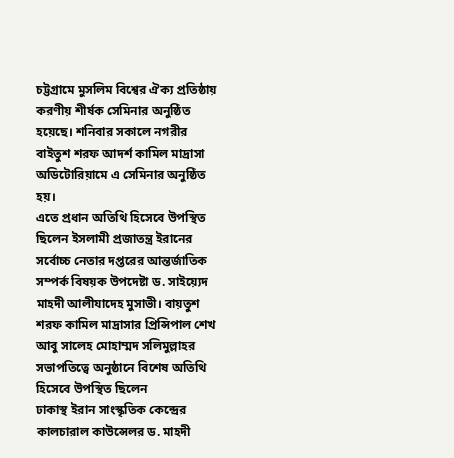চট্টগ্রামে মুসলিম বিশ্বের ঐক্য প্রতিষ্ঠায় করণীয় শীর্ষক সেমিনার অনুষ্ঠিত হয়েছে। শনিবার সকালে নগরীর বাইতুশ শরফ আদর্শ কামিল মাদ্রাসা অডিটোরিয়ামে এ সেমিনার অনুষ্ঠিত হয়।
এতে প্রধান অতিথি হিসেবে উপস্থিত ছিলেন ইসলামী প্রজাতন্ত্র ইরানের সর্বোচ্চ নেতার দপ্তরের আন্তর্জাতিক সম্পর্ক বিষয়ক উপদেষ্টা ড. সাইয়্যেদ মাহদী আলীযাদেহ মুসাভী। বায়তুশ শরফ কামিল মাদ্রাসার প্রিন্সিপাল শেখ আবু সালেহ মোহাম্মদ সলিমুল্লাহর সভাপতিত্বে অনুষ্ঠানে বিশেষ অতিথি হিসেবে উপস্থিত ছিলেন
ঢাকাস্থ ইরান সাংস্কৃতিক কেন্দ্রের কালচারাল কাউন্সেলর ড. মাহদী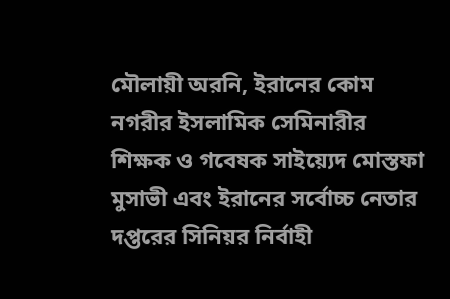মৌলায়ী অরনি, ইরানের কোম নগরীর ইসলামিক সেমিনারীর শিক্ষক ও গবেষক সাইয়্যেদ মোস্তফা মুসাভী এবং ইরানের সর্বোচ্চ নেতার দপ্তরের সিনিয়র নির্বাহী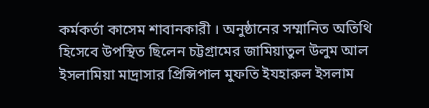কর্মকর্তা কাসেম শাবানকারী । অনুষ্ঠানের সম্মানিত অতিথি হিসেবে উপস্থিত ছিলেন চট্টগ্রামের জামিয়াতুল উলুম আল ইসলামিয়া মাদ্রাসার প্রিন্সিপাল মুফতি ইযহারুল ইসলাম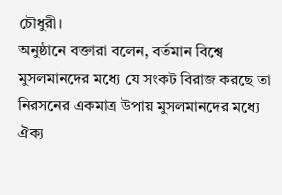চৌধুরী।
অনুষ্ঠানে বক্তারা বলেন, বর্তমান বিশ্বে মুসলমানদের মধ্যে যে সংকট বিরাজ করছে তা নিরসনের একমাত্র উপায় মুসলমানদের মধ্যে ঐক্য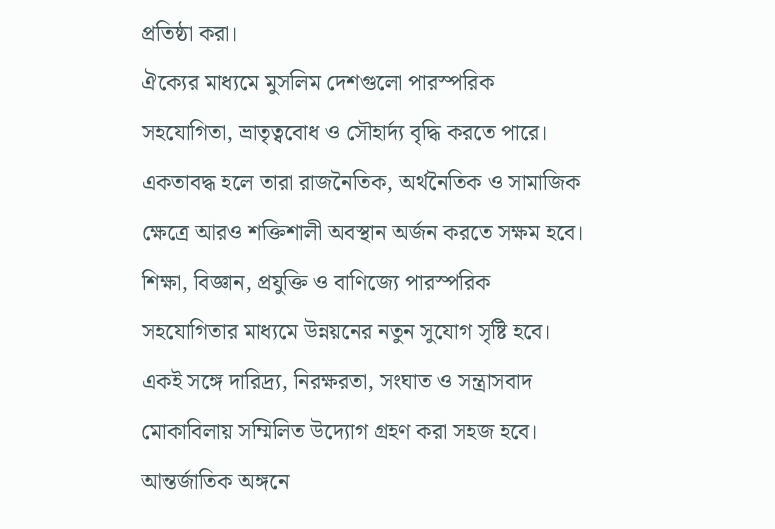প্রতিষ্ঠা করা।
ঐক্যের মাধ্যমে মুসলিম দেশগুলো পারস্পরিক সহযোগিতা, ভ্রাতৃত্ববোধ ও সৌহার্দ্য বৃদ্ধি করতে পারে। একতাবদ্ধ হলে তারা রাজনৈতিক, অর্থনৈতিক ও সামাজিক ক্ষেত্রে আরও শক্তিশালী অবস্থান অর্জন করতে সক্ষম হবে। শিক্ষা, বিজ্ঞান, প্রযুক্তি ও বাণিজ্যে পারস্পরিক সহযোগিতার মাধ্যমে উন্নয়নের নতুন সুযোগ সৃষ্টি হবে। একই সঙ্গে দারিদ্র্য, নিরক্ষরতা, সংঘাত ও সন্ত্রাসবাদ মোকাবিলায় সম্মিলিত উদ্যোগ গ্রহণ করা সহজ হবে। আন্তর্জাতিক অঙ্গনে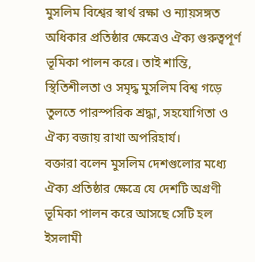মুসলিম বিশ্বের স্বার্থ রক্ষা ও ন্যায়সঙ্গত অধিকার প্রতিষ্ঠার ক্ষেত্রেও ঐক্য গুরুত্বপূর্ণ ভূমিকা পালন করে। তাই শান্তি, স্থিতিশীলতা ও সমৃদ্ধ মুসলিম বিশ্ব গড়ে তুলতে পারস্পরিক শ্রদ্ধা, সহযোগিতা ও ঐক্য বজায় রাখা অপরিহার্য।
বক্তারা বলেন মুসলিম দেশগুলোর মধ্যে ঐক্য প্রতিষ্ঠার ক্ষেত্রে যে দেশটি অগ্রণী ভূমিকা পালন করে আসছে সেটি হল ইসলামী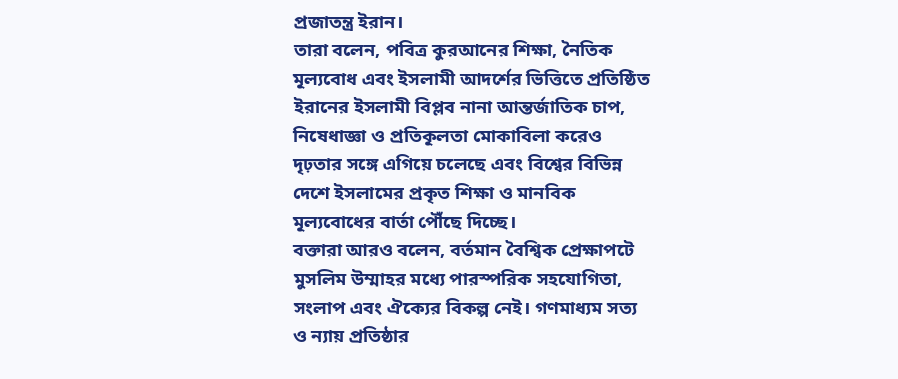প্রজাতন্ত্র ইরান।
তারা বলেন, পবিত্র কুরআনের শিক্ষা, নৈতিক মূল্যবোধ এবং ইসলামী আদর্শের ভিত্তিতে প্রতিষ্ঠিত ইরানের ইসলামী বিপ্লব নানা আন্তর্জাতিক চাপ, নিষেধাজ্ঞা ও প্রতিকূলতা মোকাবিলা করেও দৃঢ়তার সঙ্গে এগিয়ে চলেছে এবং বিশ্বের বিভিন্ন দেশে ইসলামের প্রকৃত শিক্ষা ও মানবিক মূল্যবোধের বার্তা পৌঁছে দিচ্ছে।
বক্তারা আরও বলেন, বর্তমান বৈশ্বিক প্রেক্ষাপটে মুসলিম উম্মাহর মধ্যে পারস্পরিক সহযোগিতা, সংলাপ এবং ঐক্যের বিকল্প নেই। গণমাধ্যম সত্য ও ন্যায় প্রতিষ্ঠার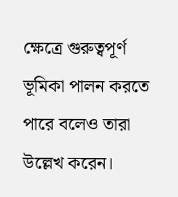ক্ষেত্রে গুরুত্বপূর্ণ ভূমিকা পালন করতে পারে বলেও তারা উল্লেখ করেন।